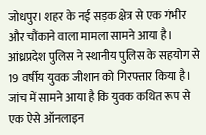जोधपुर। शहर के नई सड़क क्षेत्र से एक गंभीर और चौंकाने वाला मामला सामने आया है। आंध्रप्रदेश पुलिस ने स्थानीय पुलिस के सहयोग से 19 वर्षीय युवक जीशान को गिरफ्तार किया है। जांच में सामने आया है कि युवक कथित रूप से एक ऐसे ऑनलाइन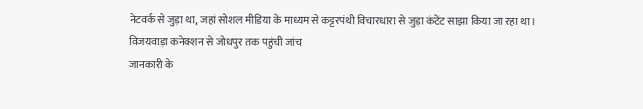नेटवर्क से जुड़ा था, जहां सोशल मीडिया के माध्यम से कट्टरपंथी विचारधारा से जुड़ा कंटेंट साझा किया जा रहा था।
विजयवाड़ा कनेक्शन से जोधपुर तक पहुंची जांच
जानकारी के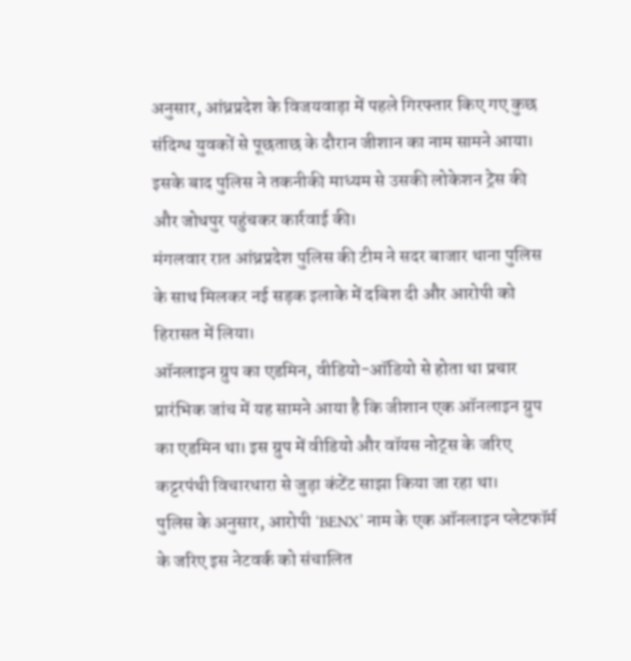अनुसार, आंध्रप्रदेश के विजयवाड़ा में पहले गिरफ्तार किए गए कुछ संदिग्ध युवकों से पूछताछ के दौरान जीशान का नाम सामने आया। इसके बाद पुलिस ने तकनीकी माध्यम से उसकी लोकेशन ट्रेस की और जोधपुर पहुंचकर कार्रवाई की।
मंगलवार रात आंध्रप्रदेश पुलिस की टीम ने सदर बाजार थाना पुलिस के साथ मिलकर नई सड़क इलाके में दबिश दी और आरोपी को हिरासत में लिया।
ऑनलाइन ग्रुप का एडमिन, वीडियो-ऑडियो से होता था प्रचार
प्रारंभिक जांच में यह सामने आया है कि जीशान एक ऑनलाइन ग्रुप का एडमिन था। इस ग्रुप में वीडियो और वॉयस नोट्स के जरिए कट्टरपंथी विचारधारा से जुड़ा कंटेंट साझा किया जा रहा था।
पुलिस के अनुसार, आरोपी ‘BENX’ नाम के एक ऑनलाइन प्लेटफॉर्म के जरिए इस नेटवर्क को संचालित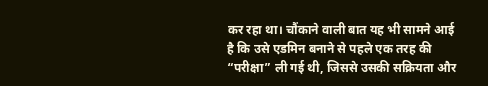कर रहा था। चौंकाने वाली बात यह भी सामने आई है कि उसे एडमिन बनाने से पहले एक तरह की “परीक्षा” ली गई थी, जिससे उसकी सक्रियता और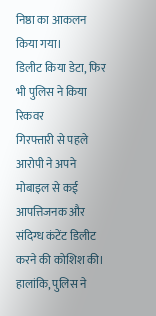निष्ठा का आकलन किया गया।
डिलीट किया डेटा, फिर भी पुलिस ने किया रिकवर
गिरफ्तारी से पहले आरोपी ने अपने मोबाइल से कई आपत्तिजनक और संदिग्ध कंटेंट डिलीट करने की कोशिश की। हालांकि, पुलिस ने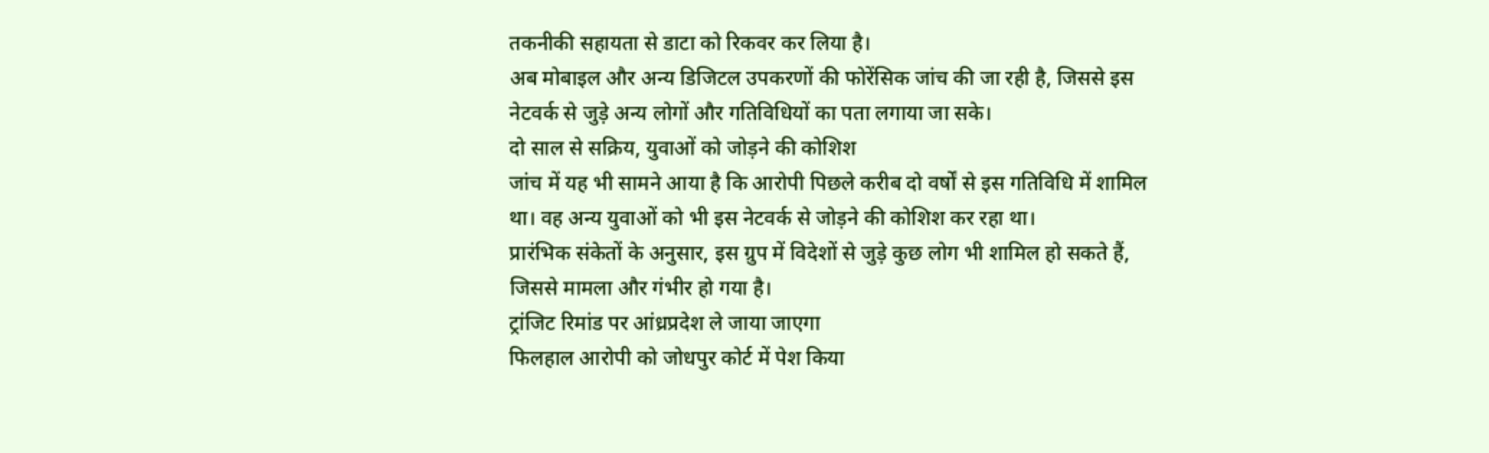तकनीकी सहायता से डाटा को रिकवर कर लिया है।
अब मोबाइल और अन्य डिजिटल उपकरणों की फोरेंसिक जांच की जा रही है, जिससे इस नेटवर्क से जुड़े अन्य लोगों और गतिविधियों का पता लगाया जा सके।
दो साल से सक्रिय, युवाओं को जोड़ने की कोशिश
जांच में यह भी सामने आया है कि आरोपी पिछले करीब दो वर्षों से इस गतिविधि में शामिल था। वह अन्य युवाओं को भी इस नेटवर्क से जोड़ने की कोशिश कर रहा था।
प्रारंभिक संकेतों के अनुसार, इस ग्रुप में विदेशों से जुड़े कुछ लोग भी शामिल हो सकते हैं, जिससे मामला और गंभीर हो गया है।
ट्रांजिट रिमांड पर आंध्रप्रदेश ले जाया जाएगा
फिलहाल आरोपी को जोधपुर कोर्ट में पेश किया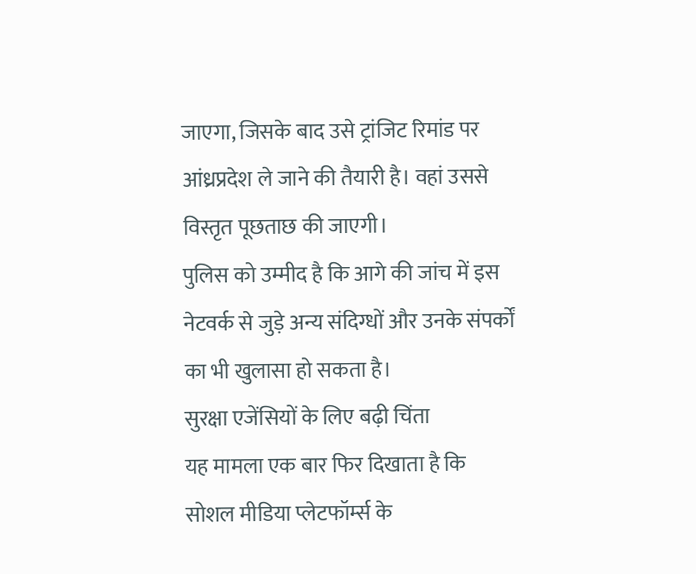जाएगा, जिसके बाद उसे ट्रांजिट रिमांड पर आंध्रप्रदेश ले जाने की तैयारी है। वहां उससे विस्तृत पूछताछ की जाएगी।
पुलिस को उम्मीद है कि आगे की जांच में इस नेटवर्क से जुड़े अन्य संदिग्धों और उनके संपर्कों का भी खुलासा हो सकता है।
सुरक्षा एजेंसियों के लिए बढ़ी चिंता
यह मामला एक बार फिर दिखाता है कि सोशल मीडिया प्लेटफॉर्म्स के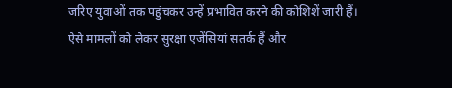जरिए युवाओं तक पहुंचकर उन्हें प्रभावित करने की कोशिशें जारी हैं। ऐसे मामलों को लेकर सुरक्षा एजेंसियां सतर्क हैं और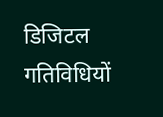डिजिटल गतिविधियों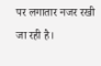पर लगातार नजर रखी जा रही है।